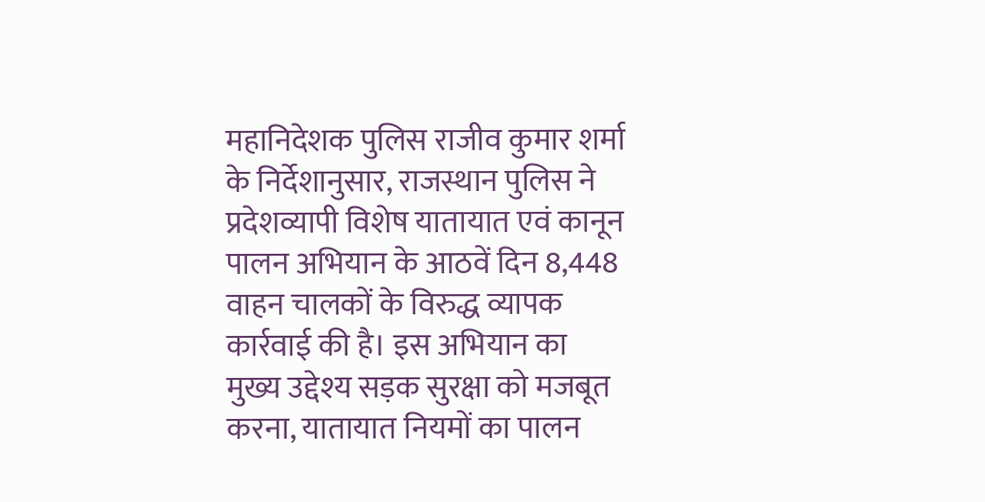महानिदेशक पुलिस राजीव कुमार शर्मा के निर्देशानुसार, राजस्थान पुलिस ने प्रदेशव्यापी विशेष यातायात एवं कानून पालन अभियान के आठवें दिन 8,448 वाहन चालकों के विरुद्ध व्यापक कार्रवाई की है। इस अभियान का मुख्य उद्देश्य सड़क सुरक्षा को मजबूत करना, यातायात नियमों का पालन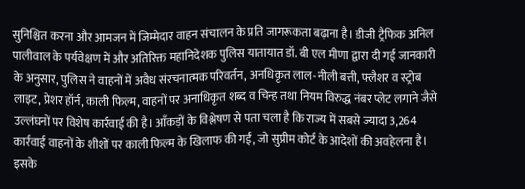सुनिश्चित करना और आमजन में जिम्मेदार वाहन संचालन के प्रति जागरूकता बढ़ाना है। डीजी ट्रैफिक अनिल पालीवाल के पर्यवेक्षण में और अतिरिक्त महानिदेशक पुलिस यातायात डॉ. बी एल मीणा द्वारा दी गई जानकारी के अनुसार, पुलिस ने वाहनों में अवैध संरचनात्मक परिवर्तन, अनधिकृत लाल-नीली बत्ती, फ्लैशर व स्ट्रोब लाइट, प्रेशर हॉर्न, काली फिल्म, वाहनों पर अनाधिकृत शब्द व चिन्ह तथा नियम विरुद्ध नंबर प्लेट लगाने जैसे उल्लंघनों पर विशेष कार्रवाई की है। आँकड़ों के विश्लेषण से पता चला है कि राज्य में सबसे ज्यादा 3,264 कार्रवाई वाहनों के शीशों पर काली फिल्म के खिलाफ की गईं, जो सुप्रीम कोर्ट के आदेशों की अवहेलना है। इसके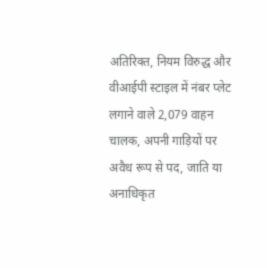अतिरिक्त, नियम विरुद्ध और वीआईपी स्टाइल में नंबर प्लेट लगाने वाले 2,079 वाहन चालक, अपनी गाड़ियों पर अवैध रूप से पद, जाति या अनाधिकृत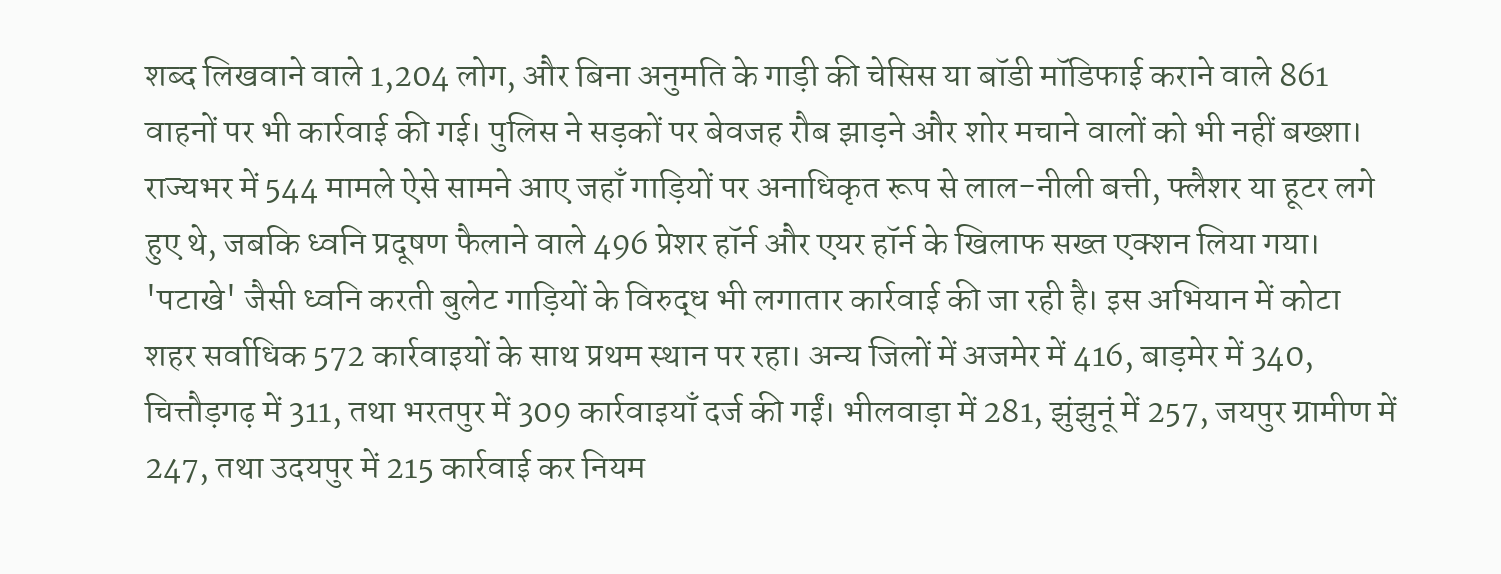शब्द लिखवाने वाले 1,204 लोग, और बिना अनुमति के गाड़ी की चेसिस या बॉडी मॉडिफाई कराने वाले 861 वाहनों पर भी कार्रवाई की गई। पुलिस ने सड़कों पर बेवजह रौब झाड़ने और शोर मचाने वालों को भी नहीं बख्शा। राज्यभर में 544 मामले ऐसे सामने आए जहाँ गाड़ियों पर अनाधिकृत रूप से लाल-नीली बत्ती, फ्लैशर या हूटर लगे हुए थे, जबकि ध्वनि प्रदूषण फैलाने वाले 496 प्रेशर हॉर्न और एयर हॉर्न के खिलाफ सख्त एक्शन लिया गया। 'पटाखे' जैसी ध्वनि करती बुलेट गाड़ियों के विरुद्ध भी लगातार कार्रवाई की जा रही है। इस अभियान में कोटा शहर सर्वाधिक 572 कार्रवाइयों के साथ प्रथम स्थान पर रहा। अन्य जिलों में अजमेर में 416, बाड़मेर में 340, चित्तौड़गढ़ में 311, तथा भरतपुर में 309 कार्रवाइयाँ दर्ज की गईं। भीलवाड़ा में 281, झुंझुनूं में 257, जयपुर ग्रामीण में 247, तथा उदयपुर में 215 कार्रवाई कर नियम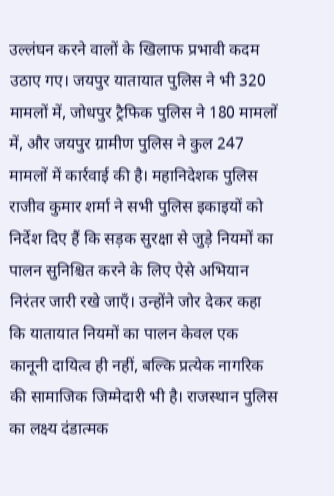उल्लंघन करने वालों के खिलाफ प्रभावी कदम उठाए गए। जयपुर यातायात पुलिस ने भी 320 मामलों में, जोधपुर ट्रैफिक पुलिस ने 180 मामलों में, और जयपुर ग्रामीण पुलिस ने कुल 247 मामलों में कार्रवाई की है। महानिदेशक पुलिस राजीव कुमार शर्मा ने सभी पुलिस इकाइयों को निर्देश दिए हैं कि सड़क सुरक्षा से जुड़े नियमों का पालन सुनिश्चित करने के लिए ऐसे अभियान निरंतर जारी रखे जाएँ। उन्होंने जोर देकर कहा कि यातायात नियमों का पालन केवल एक कानूनी दायित्व ही नहीं, बल्कि प्रत्येक नागरिक की सामाजिक जिम्मेदारी भी है। राजस्थान पुलिस का लक्ष्य दंडात्मक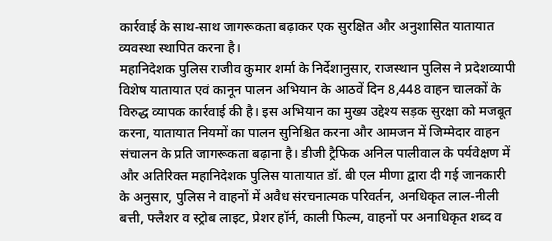कार्रवाई के साथ-साथ जागरूकता बढ़ाकर एक सुरक्षित और अनुशासित यातायात व्यवस्था स्थापित करना है।
महानिदेशक पुलिस राजीव कुमार शर्मा के निर्देशानुसार, राजस्थान पुलिस ने प्रदेशव्यापी विशेष यातायात एवं कानून पालन अभियान के आठवें दिन 8,448 वाहन चालकों के विरुद्ध व्यापक कार्रवाई की है। इस अभियान का मुख्य उद्देश्य सड़क सुरक्षा को मजबूत करना, यातायात नियमों का पालन सुनिश्चित करना और आमजन में जिम्मेदार वाहन संचालन के प्रति जागरूकता बढ़ाना है। डीजी ट्रैफिक अनिल पालीवाल के पर्यवेक्षण में और अतिरिक्त महानिदेशक पुलिस यातायात डॉ. बी एल मीणा द्वारा दी गई जानकारी के अनुसार, पुलिस ने वाहनों में अवैध संरचनात्मक परिवर्तन, अनधिकृत लाल-नीली बत्ती, फ्लैशर व स्ट्रोब लाइट, प्रेशर हॉर्न, काली फिल्म, वाहनों पर अनाधिकृत शब्द व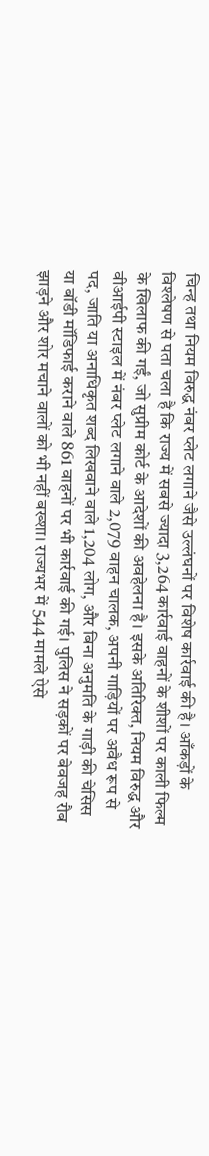चिन्ह तथा नियम विरुद्ध नंबर प्लेट लगाने जैसे उल्लंघनों पर विशेष कार्रवाई की है। आँकड़ों के विश्लेषण से पता चला है कि राज्य में सबसे ज्यादा 3,264 कार्रवाई वाहनों के शीशों पर काली फिल्म के खिलाफ की गईं, जो सुप्रीम कोर्ट के आदेशों की अवहेलना है। इसके अतिरिक्त, नियम विरुद्ध और वीआईपी स्टाइल में नंबर प्लेट लगाने वाले 2,079 वाहन चालक, अपनी गाड़ियों पर अवैध रूप से पद, जाति या अनाधिकृत शब्द लिखवाने वाले 1,204 लोग, और बिना अनुमति के गाड़ी की चेसिस या बॉडी मॉडिफाई कराने वाले 861 वाहनों पर भी कार्रवाई की गई। पुलिस ने सड़कों पर बेवजह रौब झाड़ने और शोर मचाने वालों को भी नहीं बख्शा। राज्यभर में 544 मामले ऐसे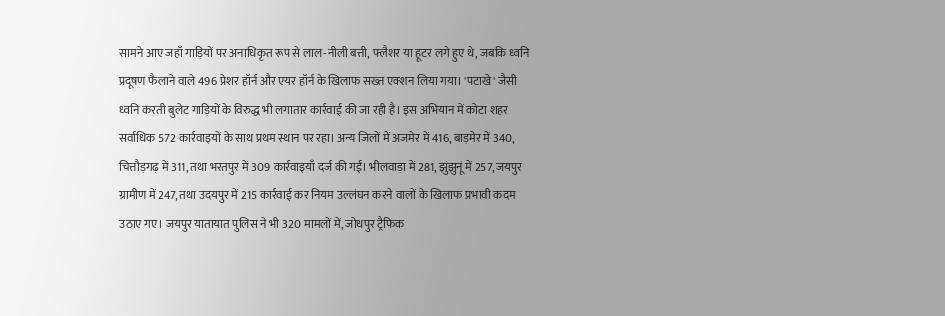सामने आए जहाँ गाड़ियों पर अनाधिकृत रूप से लाल-नीली बत्ती, फ्लैशर या हूटर लगे हुए थे, जबकि ध्वनि प्रदूषण फैलाने वाले 496 प्रेशर हॉर्न और एयर हॉर्न के खिलाफ सख्त एक्शन लिया गया। 'पटाखे' जैसी ध्वनि करती बुलेट गाड़ियों के विरुद्ध भी लगातार कार्रवाई की जा रही है। इस अभियान में कोटा शहर सर्वाधिक 572 कार्रवाइयों के साथ प्रथम स्थान पर रहा। अन्य जिलों में अजमेर में 416, बाड़मेर में 340, चित्तौड़गढ़ में 311, तथा भरतपुर में 309 कार्रवाइयाँ दर्ज की गईं। भीलवाड़ा में 281, झुंझुनूं में 257, जयपुर ग्रामीण में 247, तथा उदयपुर में 215 कार्रवाई कर नियम उल्लंघन करने वालों के खिलाफ प्रभावी कदम उठाए गए। जयपुर यातायात पुलिस ने भी 320 मामलों में, जोधपुर ट्रैफिक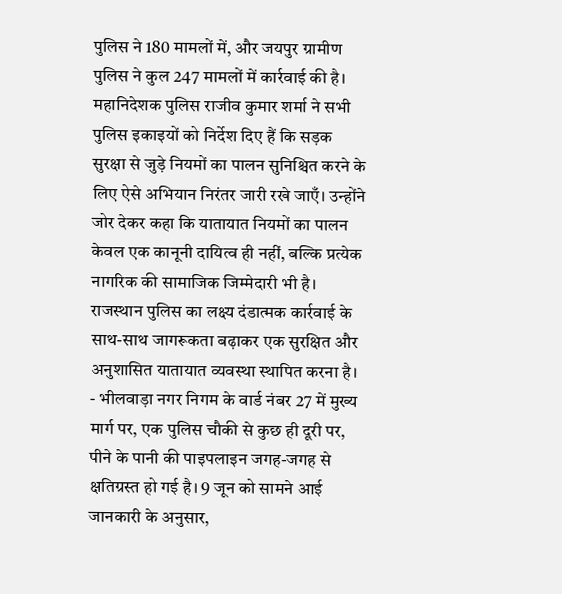पुलिस ने 180 मामलों में, और जयपुर ग्रामीण पुलिस ने कुल 247 मामलों में कार्रवाई की है। महानिदेशक पुलिस राजीव कुमार शर्मा ने सभी पुलिस इकाइयों को निर्देश दिए हैं कि सड़क सुरक्षा से जुड़े नियमों का पालन सुनिश्चित करने के लिए ऐसे अभियान निरंतर जारी रखे जाएँ। उन्होंने जोर देकर कहा कि यातायात नियमों का पालन केवल एक कानूनी दायित्व ही नहीं, बल्कि प्रत्येक नागरिक की सामाजिक जिम्मेदारी भी है। राजस्थान पुलिस का लक्ष्य दंडात्मक कार्रवाई के साथ-साथ जागरूकता बढ़ाकर एक सुरक्षित और अनुशासित यातायात व्यवस्था स्थापित करना है।
- भीलवाड़ा नगर निगम के वार्ड नंबर 27 में मुख्य मार्ग पर, एक पुलिस चौकी से कुछ ही दूरी पर, पीने के पानी की पाइपलाइन जगह-जगह से क्षतिग्रस्त हो गई है। 9 जून को सामने आई जानकारी के अनुसार,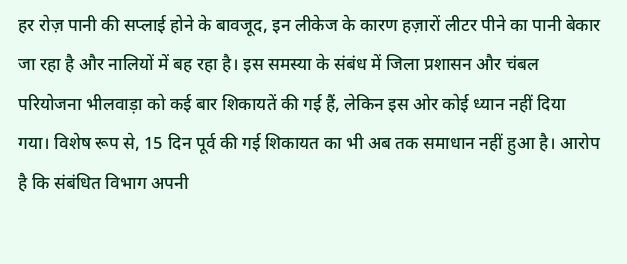हर रोज़ पानी की सप्लाई होने के बावजूद, इन लीकेज के कारण हज़ारों लीटर पीने का पानी बेकार जा रहा है और नालियों में बह रहा है। इस समस्या के संबंध में जिला प्रशासन और चंबल परियोजना भीलवाड़ा को कई बार शिकायतें की गई हैं, लेकिन इस ओर कोई ध्यान नहीं दिया गया। विशेष रूप से, 15 दिन पूर्व की गई शिकायत का भी अब तक समाधान नहीं हुआ है। आरोप है कि संबंधित विभाग अपनी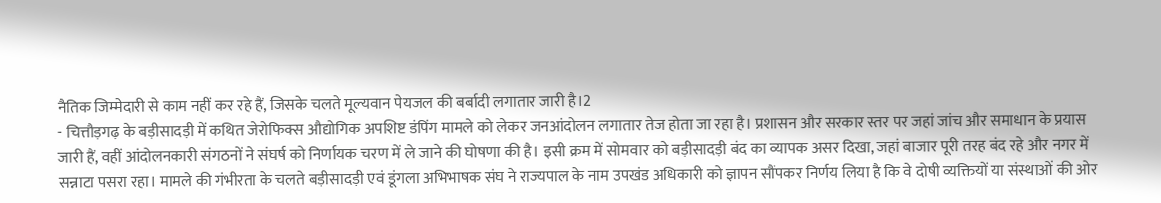नैतिक जिम्मेदारी से काम नहीं कर रहे हैं, जिसके चलते मूल्यवान पेयजल की बर्बादी लगातार जारी है।2
- चित्तौड़गढ़ के बड़ीसादड़ी में कथित जेरोफिक्स औद्योगिक अपशिष्ट डंपिंग मामले को लेकर जनआंदोलन लगातार तेज होता जा रहा है। प्रशासन और सरकार स्तर पर जहां जांच और समाधान के प्रयास जारी हैं, वहीं आंदोलनकारी संगठनों ने संघर्ष को निर्णायक चरण में ले जाने की घोषणा की है। इसी क्रम में सोमवार को बड़ीसादड़ी बंद का व्यापक असर दिखा, जहां बाजार पूरी तरह बंद रहे और नगर में सन्नाटा पसरा रहा। मामले की गंभीरता के चलते बड़ीसादड़ी एवं डूंगला अभिभाषक संघ ने राज्यपाल के नाम उपखंड अधिकारी को ज्ञापन सौंपकर निर्णय लिया है कि वे दोषी व्यक्तियों या संस्थाओं की ओर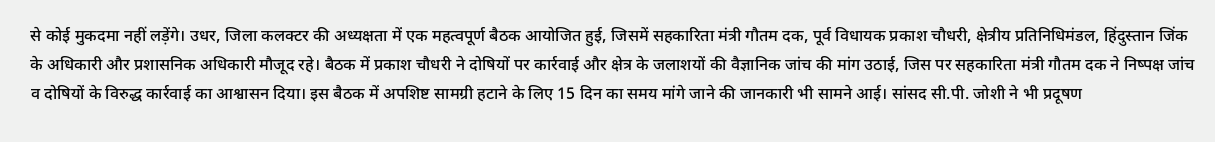से कोई मुकदमा नहीं लड़ेंगे। उधर, जिला कलक्टर की अध्यक्षता में एक महत्वपूर्ण बैठक आयोजित हुई, जिसमें सहकारिता मंत्री गौतम दक, पूर्व विधायक प्रकाश चौधरी, क्षेत्रीय प्रतिनिधिमंडल, हिंदुस्तान जिंक के अधिकारी और प्रशासनिक अधिकारी मौजूद रहे। बैठक में प्रकाश चौधरी ने दोषियों पर कार्रवाई और क्षेत्र के जलाशयों की वैज्ञानिक जांच की मांग उठाई, जिस पर सहकारिता मंत्री गौतम दक ने निष्पक्ष जांच व दोषियों के विरुद्ध कार्रवाई का आश्वासन दिया। इस बैठक में अपशिष्ट सामग्री हटाने के लिए 15 दिन का समय मांगे जाने की जानकारी भी सामने आई। सांसद सी.पी. जोशी ने भी प्रदूषण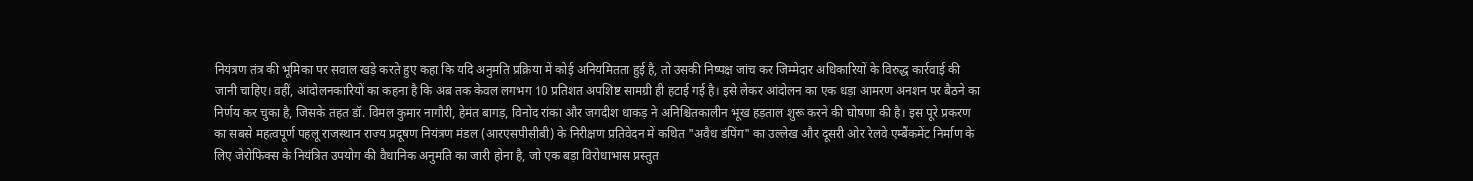नियंत्रण तंत्र की भूमिका पर सवाल खड़े करते हुए कहा कि यदि अनुमति प्रक्रिया में कोई अनियमितता हुई है, तो उसकी निष्पक्ष जांच कर जिम्मेदार अधिकारियों के विरुद्ध कार्रवाई की जानी चाहिए। वहीं, आंदोलनकारियों का कहना है कि अब तक केवल लगभग 10 प्रतिशत अपशिष्ट सामग्री ही हटाई गई है। इसे लेकर आंदोलन का एक धड़ा आमरण अनशन पर बैठने का निर्णय कर चुका है, जिसके तहत डॉ. विमल कुमार नागौरी, हेमंत बागड़, विनोद रांका और जगदीश धाकड़ ने अनिश्चितकालीन भूख हड़ताल शुरू करने की घोषणा की है। इस पूरे प्रकरण का सबसे महत्वपूर्ण पहलू राजस्थान राज्य प्रदूषण नियंत्रण मंडल (आरएसपीसीबी) के निरीक्षण प्रतिवेदन में कथित "अवैध डंपिंग" का उल्लेख और दूसरी ओर रेलवे एम्बैंकमेंट निर्माण के लिए जेरोफिक्स के नियंत्रित उपयोग की वैधानिक अनुमति का जारी होना है, जो एक बड़ा विरोधाभास प्रस्तुत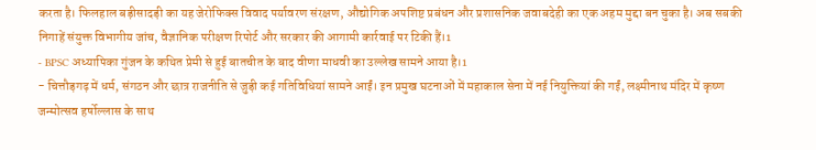करता है। फिलहाल बड़ीसादड़ी का यह जेरोफिक्स विवाद पर्यावरण संरक्षण, औद्योगिक अपशिष्ट प्रबंधन और प्रशासनिक जवाबदेही का एक अहम मुद्दा बन चुका है। अब सबकी निगाहें संयुक्त विभागीय जांच, वैज्ञानिक परीक्षण रिपोर्ट और सरकार की आगामी कार्रवाई पर टिकी हैं।1
- BPSC अध्यापिका गुंजन के कथित प्रेमी से हुई बातचीत के बाद वीणा माधवी का उल्लेख सामने आया है।1
- चित्तौड़गढ़ में धर्म, संगठन और छात्र राजनीति से जुड़ी कई गतिविधियां सामने आईं। इन प्रमुख घटनाओं में महाकाल सेना में नई नियुक्तियां की गईं, लक्ष्मीनाथ मंदिर में कृष्ण जन्मोत्सव हर्षोल्लास के साथ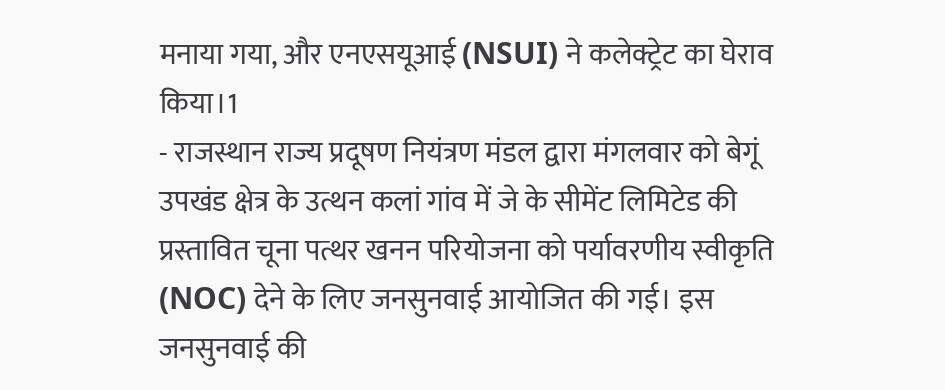मनाया गया, और एनएसयूआई (NSUI) ने कलेक्ट्रेट का घेराव किया।1
- राजस्थान राज्य प्रदूषण नियंत्रण मंडल द्वारा मंगलवार को बेगूं उपखंड क्षेत्र के उत्थन कलां गांव में जे के सीमेंट लिमिटेड की प्रस्तावित चूना पत्थर खनन परियोजना को पर्यावरणीय स्वीकृति (NOC) देने के लिए जनसुनवाई आयोजित की गई। इस जनसुनवाई की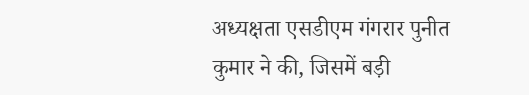अध्यक्षता एसडीएम गंगरार पुनीत कुमार ने की, जिसमें बड़ी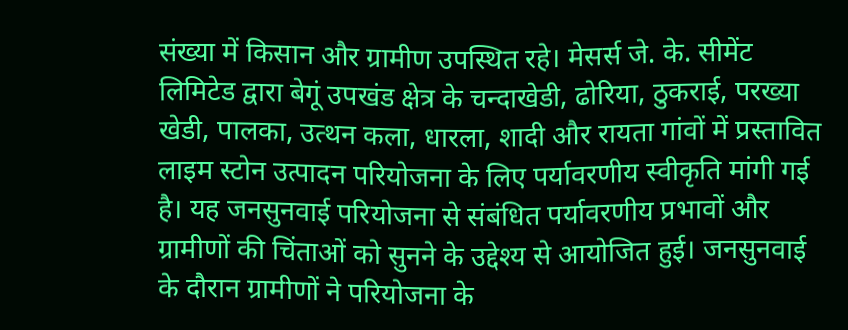संख्या में किसान और ग्रामीण उपस्थित रहे। मेसर्स जे. के. सीमेंट लिमिटेड द्वारा बेगूं उपखंड क्षेत्र के चन्दाखेडी, ढोरिया, ठुकराई, परख्या खेडी, पालका, उत्थन कला, धारला, शादी और रायता गांवों में प्रस्तावित लाइम स्टोन उत्पादन परियोजना के लिए पर्यावरणीय स्वीकृति मांगी गई है। यह जनसुनवाई परियोजना से संबंधित पर्यावरणीय प्रभावों और ग्रामीणों की चिंताओं को सुनने के उद्देश्य से आयोजित हुई। जनसुनवाई के दौरान ग्रामीणों ने परियोजना के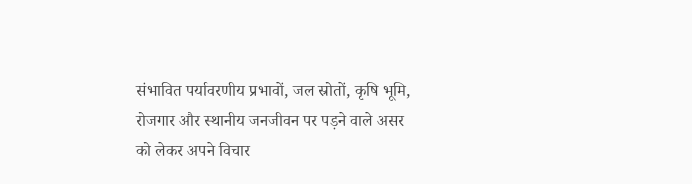संभावित पर्यावरणीय प्रभावों, जल स्रोतों, कृषि भूमि, रोजगार और स्थानीय जनजीवन पर पड़ने वाले असर को लेकर अपने विचार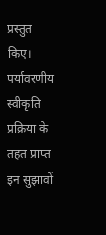प्रस्तुत किए। पर्यावरणीय स्वीकृति प्रक्रिया के तहत प्राप्त इन सुझावों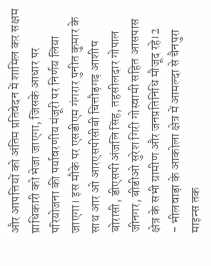और आपत्तियों को अंतिम प्रतिवेदन में शामिल कर सक्षम प्राधिकारी को भेजा जाएगा, जिसके आधार पर परियोजना की पर्यावरणीय मंजूरी पर निर्णय लिया जाएगा। इस मौके पर एसडीएम गंगरार पुनीत कुमार के साथ आर ओ आरएसपीसीबी चित्तौड़गढ़ आशीष बोरासी, डीएसपी अंजलि सिंह, तहसीलदार गोपाल जीनगर, बीडीओ सुरेश गिरी गोस्वामी सहित आसपास क्षेत्र के सभी ग्रामीण और जनप्रतिनिधि मौजूद रहे।2
- भीलवाड़ा के आकोला क्षेत्र में आमल्दा से चैनपुरा माइन्स तक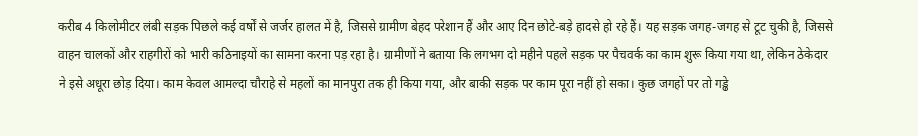करीब 4 किलोमीटर लंबी सड़क पिछले कई वर्षों से जर्जर हालत में है, जिससे ग्रामीण बेहद परेशान हैं और आए दिन छोटे-बड़े हादसे हो रहे हैं। यह सड़क जगह-जगह से टूट चुकी है, जिससे वाहन चालकों और राहगीरों को भारी कठिनाइयों का सामना करना पड़ रहा है। ग्रामीणों ने बताया कि लगभग दो महीने पहले सड़क पर पैचवर्क का काम शुरू किया गया था, लेकिन ठेकेदार ने इसे अधूरा छोड़ दिया। काम केवल आमल्दा चौराहे से महलों का मानपुरा तक ही किया गया, और बाकी सड़क पर काम पूरा नहीं हो सका। कुछ जगहों पर तो गड्ढे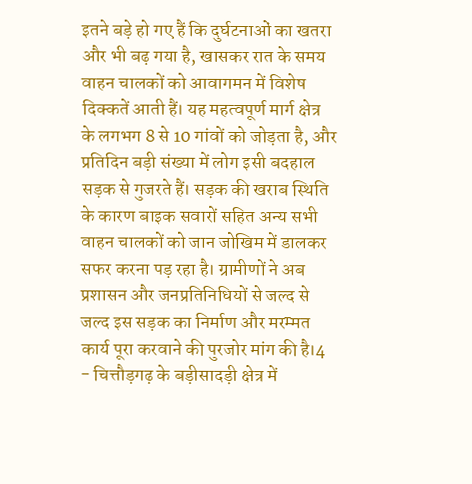इतने बड़े हो गए हैं कि दुर्घटनाओं का खतरा और भी बढ़ गया है, खासकर रात के समय वाहन चालकों को आवागमन में विशेष दिक्कतें आती हैं। यह महत्वपूर्ण मार्ग क्षेत्र के लगभग 8 से 10 गांवों को जोड़ता है, और प्रतिदिन बड़ी संख्या में लोग इसी बदहाल सड़क से गुजरते हैं। सड़क की खराब स्थिति के कारण बाइक सवारों सहित अन्य सभी वाहन चालकों को जान जोखिम में डालकर सफर करना पड़ रहा है। ग्रामीणों ने अब प्रशासन और जनप्रतिनिधियों से जल्द से जल्द इस सड़क का निर्माण और मरम्मत कार्य पूरा करवाने की पुरजोर मांग की है।4
- चित्तौड़गढ़ के बड़ीसादड़ी क्षेत्र में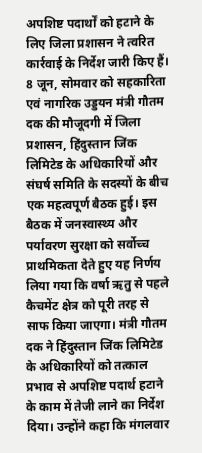अपशिष्ट पदार्थों को हटाने के लिए जिला प्रशासन ने त्वरित कार्रवाई के निर्देश जारी किए हैं। 8 जून, सोमवार को सहकारिता एवं नागरिक उड्डयन मंत्री गौतम दक की मौजूदगी में जिला प्रशासन, हिंदुस्तान जिंक लिमिटेड के अधिकारियों और संघर्ष समिति के सदस्यों के बीच एक महत्वपूर्ण बैठक हुई। इस बैठक में जनस्वास्थ्य और पर्यावरण सुरक्षा को सर्वोच्च प्राथमिकता देते हुए यह निर्णय लिया गया कि वर्षा ऋतु से पहले कैचमेंट क्षेत्र को पूरी तरह से साफ किया जाएगा। मंत्री गौतम दक ने हिंदुस्तान जिंक लिमिटेड के अधिकारियों को तत्काल प्रभाव से अपशिष्ट पदार्थ हटाने के काम में तेजी लाने का निर्देश दिया। उन्होंने कहा कि मंगलवार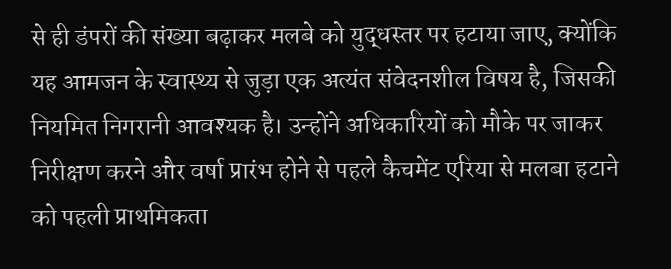से ही डंपरों की संख्या बढ़ाकर मलबे को युद्धस्तर पर हटाया जाए, क्योंकि यह आमजन के स्वास्थ्य से जुड़ा एक अत्यंत संवेदनशील विषय है, जिसकी नियमित निगरानी आवश्यक है। उन्होंने अधिकारियों को मौके पर जाकर निरीक्षण करने और वर्षा प्रारंभ होने से पहले कैचमेंट एरिया से मलबा हटाने को पहली प्राथमिकता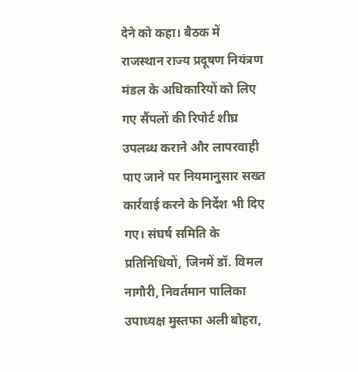देने को कहा। बैठक में राजस्थान राज्य प्रदूषण नियंत्रण मंडल के अधिकारियों को लिए गए सैंपलों की रिपोर्ट शीघ्र उपलब्ध कराने और लापरवाही पाए जाने पर नियमानुसार सख्त कार्रवाई करने के निर्देश भी दिए गए। संघर्ष समिति के प्रतिनिधियों, जिनमें डॉ. विमल नागौरी, निवर्तमान पालिका उपाध्यक्ष मुस्तफा अली बोहरा,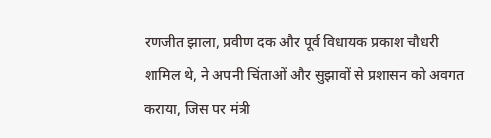रणजीत झाला, प्रवीण दक और पूर्व विधायक प्रकाश चौधरी शामिल थे, ने अपनी चिंताओं और सुझावों से प्रशासन को अवगत कराया, जिस पर मंत्री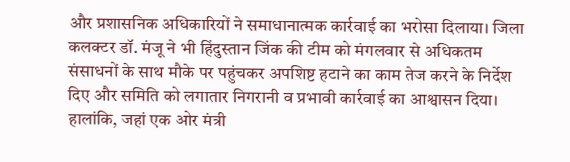और प्रशासनिक अधिकारियों ने समाधानात्मक कार्रवाई का भरोसा दिलाया। जिला कलक्टर डॉ. मंजू ने भी हिंदुस्तान जिंक की टीम को मंगलवार से अधिकतम संसाधनों के साथ मौके पर पहुंचकर अपशिष्ट हटाने का काम तेज करने के निर्देश दिए और समिति को लगातार निगरानी व प्रभावी कार्रवाई का आश्वासन दिया। हालांकि, जहां एक ओर मंत्री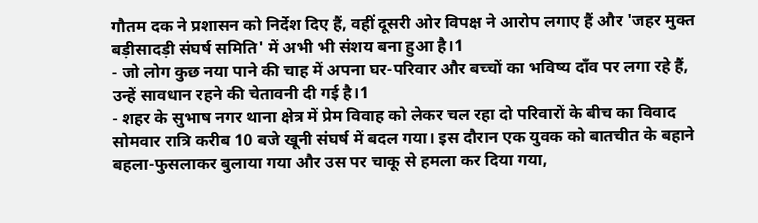गौतम दक ने प्रशासन को निर्देश दिए हैं, वहीं दूसरी ओर विपक्ष ने आरोप लगाए हैं और 'जहर मुक्त बड़ीसादड़ी संघर्ष समिति' में अभी भी संशय बना हुआ है।1
- जो लोग कुछ नया पाने की चाह में अपना घर-परिवार और बच्चों का भविष्य दाँव पर लगा रहे हैं, उन्हें सावधान रहने की चेतावनी दी गई है।1
- शहर के सुभाष नगर थाना क्षेत्र में प्रेम विवाह को लेकर चल रहा दो परिवारों के बीच का विवाद सोमवार रात्रि करीब 10 बजे खूनी संघर्ष में बदल गया। इस दौरान एक युवक को बातचीत के बहाने बहला-फुसलाकर बुलाया गया और उस पर चाकू से हमला कर दिया गया,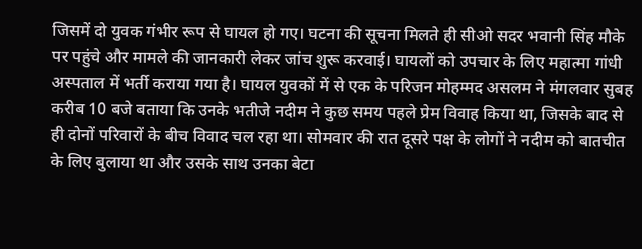जिसमें दो युवक गंभीर रूप से घायल हो गए। घटना की सूचना मिलते ही सीओ सदर भवानी सिंह मौके पर पहुंचे और मामले की जानकारी लेकर जांच शुरू करवाई। घायलों को उपचार के लिए महात्मा गांधी अस्पताल में भर्ती कराया गया है। घायल युवकों में से एक के परिजन मोहम्मद असलम ने मंगलवार सुबह करीब 10 बजे बताया कि उनके भतीजे नदीम ने कुछ समय पहले प्रेम विवाह किया था, जिसके बाद से ही दोनों परिवारों के बीच विवाद चल रहा था। सोमवार की रात दूसरे पक्ष के लोगों ने नदीम को बातचीत के लिए बुलाया था और उसके साथ उनका बेटा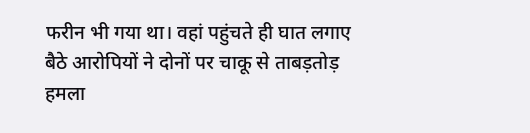फरीन भी गया था। वहां पहुंचते ही घात लगाए बैठे आरोपियों ने दोनों पर चाकू से ताबड़तोड़ हमला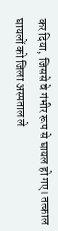कर दिया, जिससे वे गंभीर रूप से घायल हो गए। तत्काल घायलों को जिला अस्पताल ले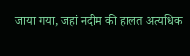जाया गया, जहां नदीम की हालत अत्यधिक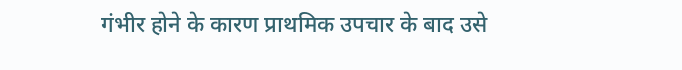गंभीर होने के कारण प्राथमिक उपचार के बाद उसे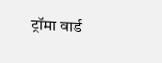ट्रॉमा वार्ड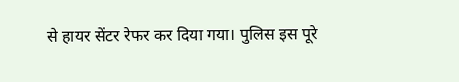से हायर सेंटर रेफर कर दिया गया। पुलिस इस पूरे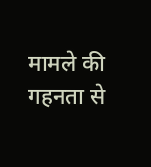मामले की गहनता से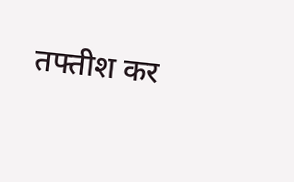तफ्तीश कर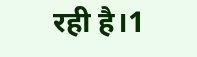रही है।1